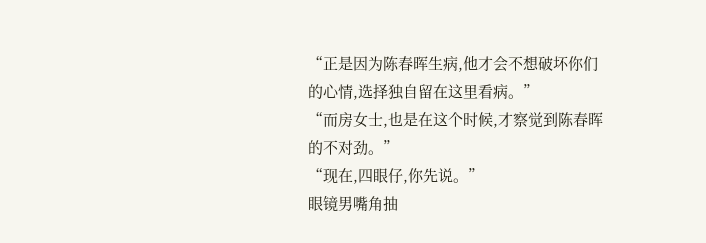“正是因为陈春晖生病,他才会不想破坏你们的心情,选择独自留在这里看病。”
“而房女士,也是在这个时候,才察觉到陈春晖的不对劲。”
“现在,四眼仔,你先说。”
眼镜男嘴角抽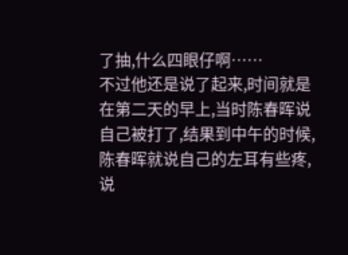了抽,什么四眼仔啊……
不过他还是说了起来,时间就是在第二天的早上,当时陈春晖说自己被打了,结果到中午的时候,陈春晖就说自己的左耳有些疼,说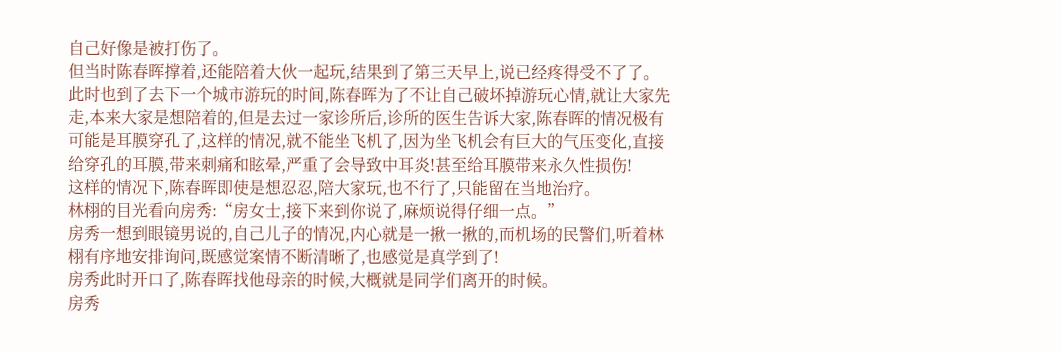自己好像是被打伤了。
但当时陈春晖撑着,还能陪着大伙一起玩,结果到了第三天早上,说已经疼得受不了了。
此时也到了去下一个城市游玩的时间,陈春晖为了不让自己破坏掉游玩心情,就让大家先走,本来大家是想陪着的,但是去过一家诊所后,诊所的医生告诉大家,陈春晖的情况极有可能是耳膜穿孔了,这样的情况,就不能坐飞机了,因为坐飞机会有巨大的气压变化,直接给穿孔的耳膜,带来刺痛和眩晕,严重了会导致中耳炎!甚至给耳膜带来永久性损伤!
这样的情况下,陈春晖即使是想忍忍,陪大家玩,也不行了,只能留在当地治疗。
林栩的目光看向房秀:“房女士,接下来到你说了,麻烦说得仔细一点。”
房秀一想到眼镜男说的,自己儿子的情况,内心就是一揪一揪的,而机场的民警们,听着林栩有序地安排询问,既感觉案情不断清晰了,也感觉是真学到了!
房秀此时开口了,陈春晖找他母亲的时候,大概就是同学们离开的时候。
房秀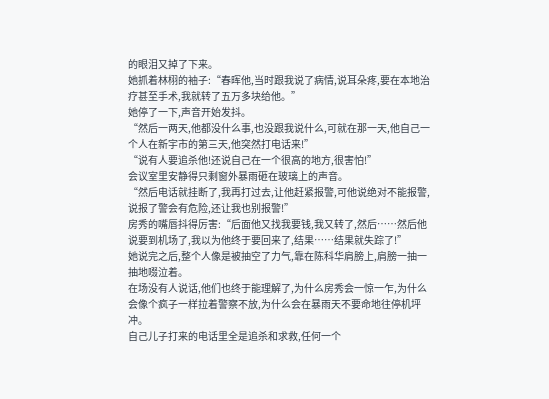的眼泪又掉了下来。
她抓着林栩的袖子:“春晖他,当时跟我说了病情,说耳朵疼,要在本地治疗甚至手术,我就转了五万多块给他。”
她停了一下,声音开始发抖。
“然后一两天,他都没什么事,也没跟我说什么,可就在那一天,他自己一个人在新宇市的第三天,他突然打电话来!”
“说有人要追杀他!还说自己在一个很高的地方,很害怕!”
会议室里安静得只剩窗外暴雨砸在玻璃上的声音。
“然后电话就挂断了,我再打过去,让他赶紧报警,可他说绝对不能报警,说报了警会有危险,还让我也别报警!”
房秀的嘴唇抖得厉害:“后面他又找我要钱,我又转了,然后……然后他说要到机场了,我以为他终于要回来了,结果……结果就失踪了!”
她说完之后,整个人像是被抽空了力气,靠在陈科华肩膀上,肩膀一抽一抽地啜泣着。
在场没有人说话,他们也终于能理解了,为什么房秀会一惊一乍,为什么会像个疯子一样拉着警察不放,为什么会在暴雨天不要命地往停机坪冲。
自己儿子打来的电话里全是追杀和求救,任何一个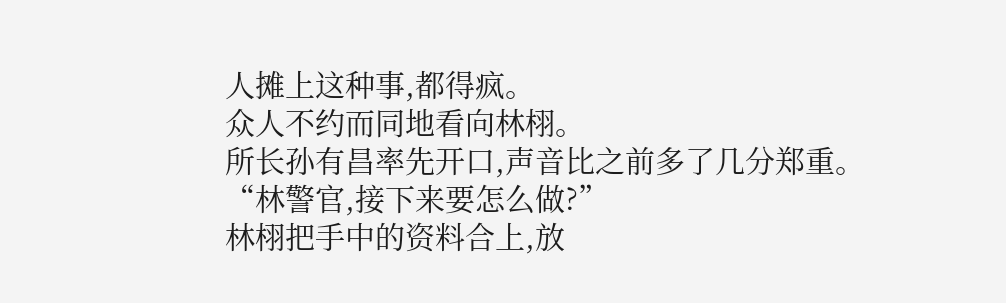人摊上这种事,都得疯。
众人不约而同地看向林栩。
所长孙有昌率先开口,声音比之前多了几分郑重。
“林警官,接下来要怎么做?”
林栩把手中的资料合上,放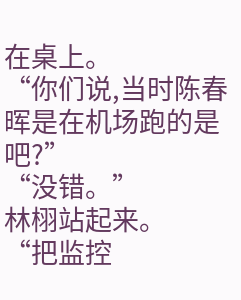在桌上。
“你们说,当时陈春晖是在机场跑的是吧?”
“没错。”
林栩站起来。
“把监控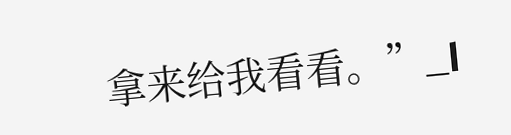拿来给我看看。”_l